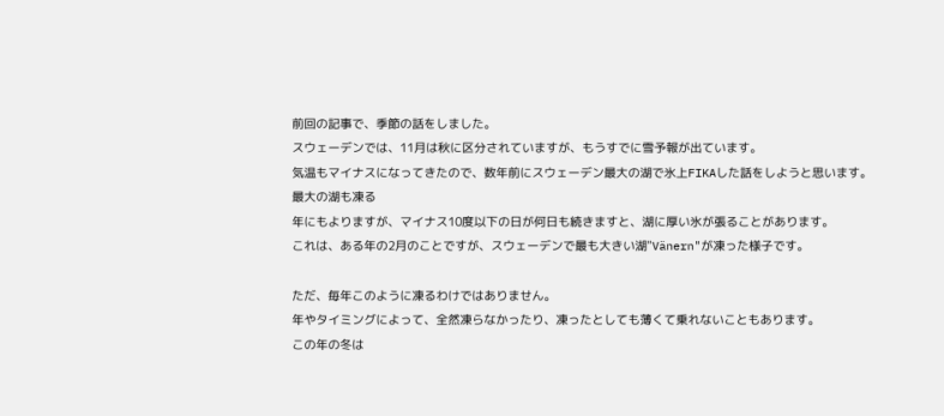前回の記事で、季節の話をしました。
スウェーデンでは、11月は秋に区分されていますが、もうすでに雪予報が出ています。
気温もマイナスになってきたので、数年前にスウェーデン最大の湖で氷上FIKAした話をしようと思います。
最大の湖も凍る
年にもよりますが、マイナス10度以下の日が何日も続きますと、湖に厚い氷が張ることがあります。
これは、ある年の2月のことですが、スウェーデンで最も大きい湖"Vänern"が凍った様子です。

ただ、毎年このように凍るわけではありません。
年やタイミングによって、全然凍らなかったり、凍ったとしても薄くて乗れないこともあります。
この年の冬は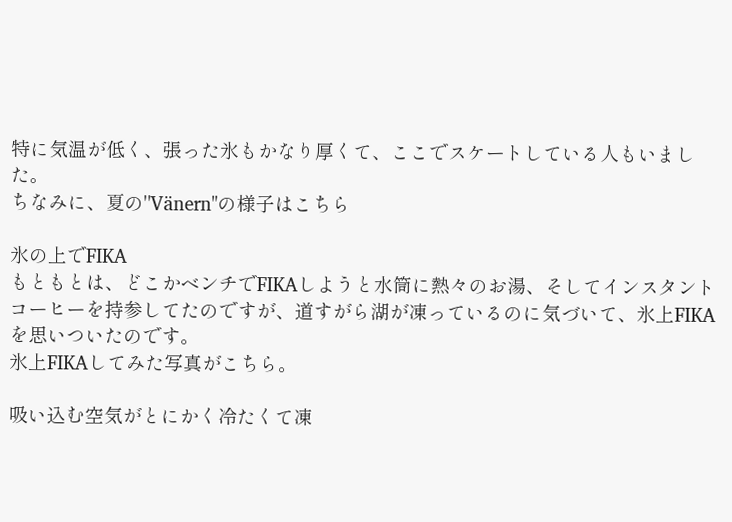特に気温が低く、張った氷もかなり厚くて、ここでスケートしている人もいました。
ちなみに、夏の"Vänern"の様子はこちら

氷の上でFIKA
もともとは、どこかベンチでFIKAしようと水筒に熱々のお湯、そしてインスタントコーヒーを持参してたのですが、道すがら湖が凍っているのに気づいて、氷上FIKAを思いついたのです。
氷上FIKAしてみた写真がこちら。

吸い込む空気がとにかく冷たくて凍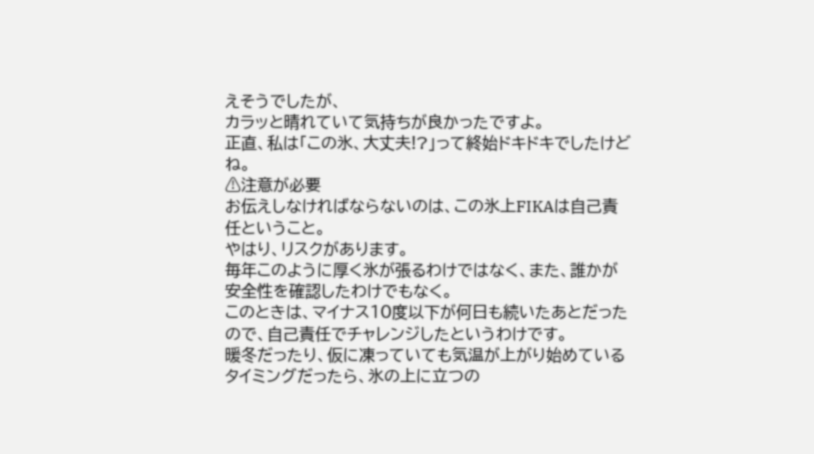えそうでしたが、
カラッと晴れていて気持ちが良かったですよ。
正直、私は「この氷、大丈夫!?」って終始ドキドキでしたけどね。
⚠注意が必要
お伝えしなければならないのは、この氷上FIKAは自己責任ということ。
やはり、リスクがあります。
毎年このように厚く氷が張るわけではなく、また、誰かが安全性を確認したわけでもなく。
このときは、マイナス10度以下が何日も続いたあとだったので、自己責任でチャレンジしたというわけです。
暖冬だったり、仮に凍っていても気温が上がり始めているタイミングだったら、氷の上に立つの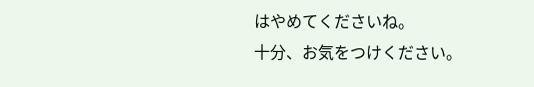はやめてくださいね。
十分、お気をつけください。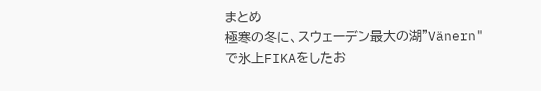まとめ
極寒の冬に、スウェーデン最大の湖"Vänern"で氷上FIKAをしたお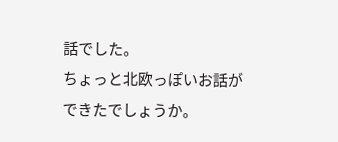話でした。
ちょっと北欧っぽいお話ができたでしょうか。